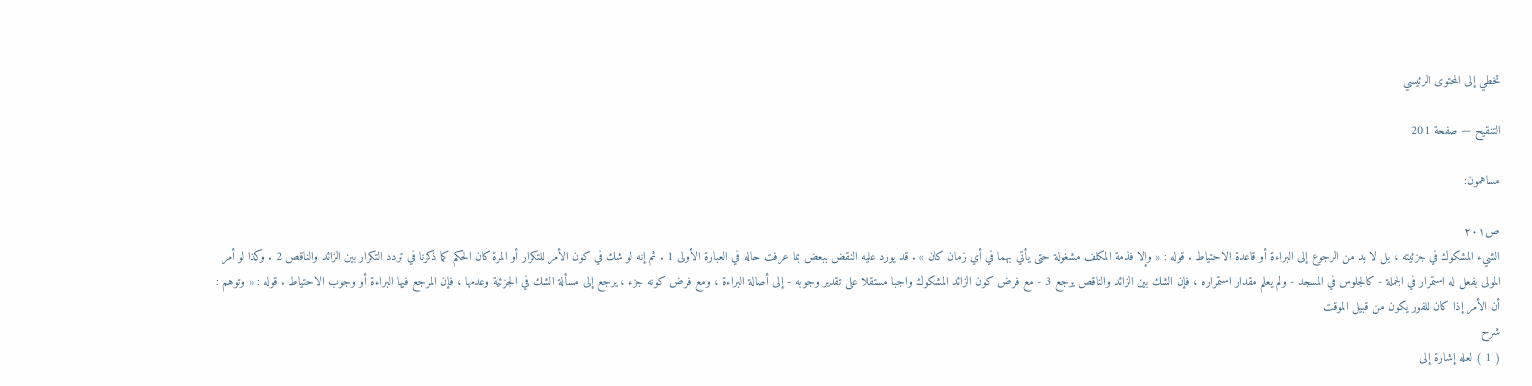تخطي إلى المحتوى الرئيسي

التنقيح — صفحة 201

مساهمون:

ص٢٠١
الشيء المشكوك في جزئيته ، بل لا بد من الرجوع إلى البراءة أو قاعدة الاحتياط . قوله : « وإلا فذمة المكلف مشغولة حتى يأتي بهما في أي زمان كان » . قد يورد عليه النقض ببعض بما عرفت حاله في العبارة الأولى 1 . ثم إنه لو شك في كون الأمر للتكرار أو المرة كان الحكم كما ذكرنا في تردد التكرار بين الزائد والناقص 2 . وكذا لو أمر المولى بفعل له استمرار في الجملة - كالجلوس في المسجد - ولم يعلم مقدار استمراره ، فإن الشك بين الزائد والناقص يرجع 3 - مع فرض كون الزائد المشكوك واجبا مستقلا على تقدير وجوبه - إلى أصالة البراءة ، ومع فرض كونه جزء ، يرجع إلى مسألة الشك في الجزئية وعدمها ، فإن المرجع فيها البراءة أو وجوب الاحتياط . قوله : « وتوهم : أن الأمر إذا كان للفور يكون من قبيل الموقت
شرح
( 1 ) لعله إشارة إلى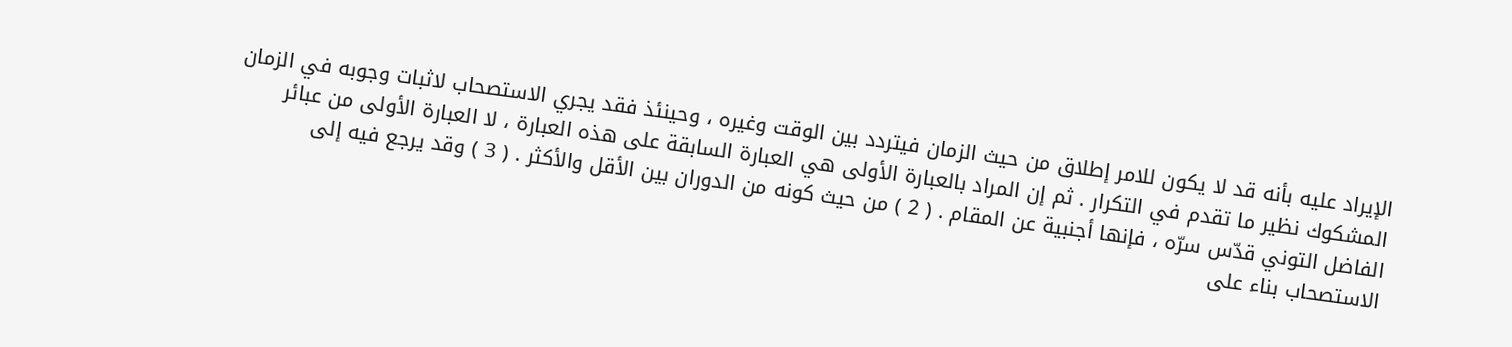الإيراد عليه بأنه قد لا يكون للامر إطلاق من حيث الزمان فيتردد بين الوقت وغيره ، وحينئذ فقد يجري الاستصحاب لاثبات وجوبه في الزمان المشكوك نظير ما تقدم في التكرار . ثم إن المراد بالعبارة الأولى هي العبارة السابقة على هذه العبارة ، لا العبارة الأولى من عبائر الفاضل التوني قدّس سرّه ، فإنها أجنبية عن المقام . ( 2 ) من حيث كونه من الدوران بين الأقل والأكثر . ( 3 ) وقد يرجع فيه إلى الاستصحاب بناء على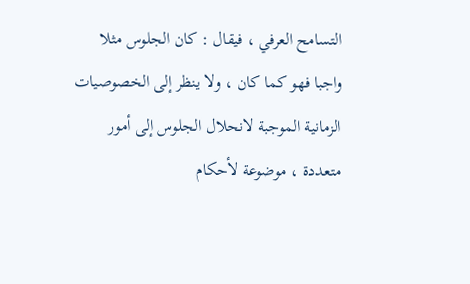التسامح العرفي ، فيقال : كان الجلوس مثلا واجبا فهو كما كان ، ولا ينظر إلى الخصوصيات الزمانية الموجبة لانحلال الجلوس إلى أمور متعددة ، موضوعة لأحكام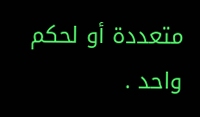متعددة أو لحكم واحد .